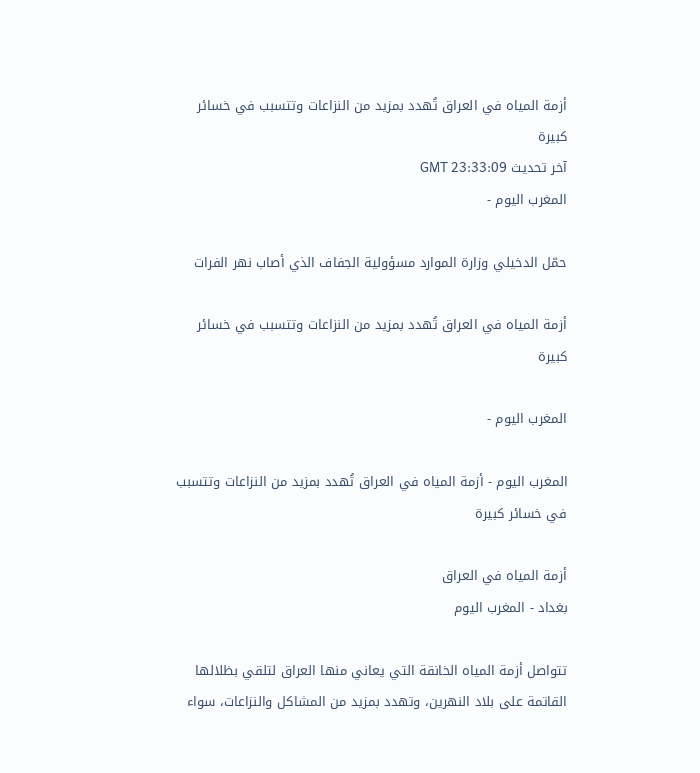أزمة المياه في العراق تُهدد بمزيد من النزاعات وتتسبب في خسائر كبيرة
آخر تحديث GMT 23:33:09
المغرب اليوم -

حمّل الدخيلي وزارة الموارد مسؤولية الجفاف الذي أصاب نهر الفرات

أزمة المياه في العراق تُهدد بمزيد من النزاعات وتتسبب في خسائر كبيرة

المغرب اليوم -

المغرب اليوم - أزمة المياه في العراق تُهدد بمزيد من النزاعات وتتسبب في خسائر كبيرة

أزمة المياه في العراق
بغداد - المغرب اليوم

تتواصل أزمة المياه الخانقة التي يعاني منها العراق لتلقي بظلالها القاتمة على بلاد النهرين، وتهدد بمزيد من المشاكل والنزاعات، سواء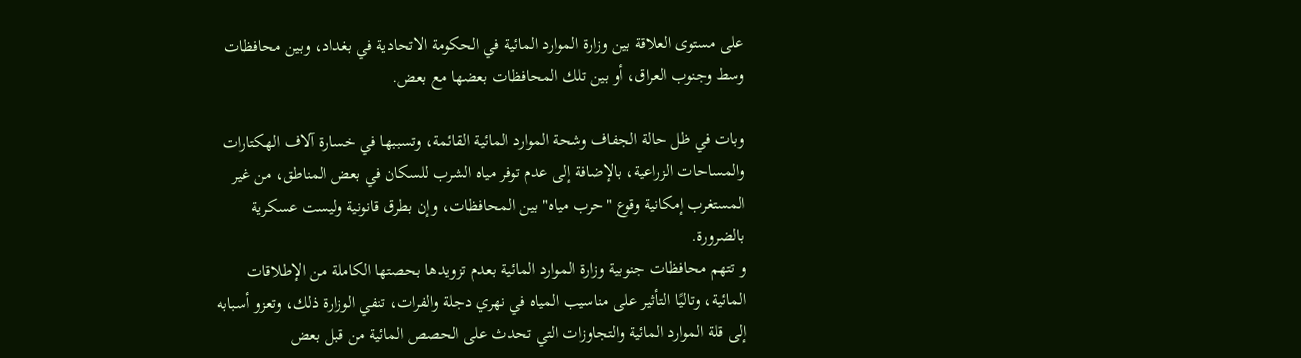على مستوى العلاقة بين وزارة الموارد المائية في الحكومة الاتحادية في بغداد، وبين محافظات وسط وجنوب العراق، أو بين تلك المحافظات بعضها مع بعض.

وبات في ظل حالة الجفاف وشحة الموارد المائية القائمة، وتسببها في خسارة آلاف الهكتارات والمساحات الزراعية، بالإضافة إلى عدم توفر مياه الشرب للسكان في بعض المناطق، من غير المستغرب إمكانية وقوع "حرب مياه" بين المحافظات، وإن بطرق قانونية وليست عسكرية بالضرورة.
و تتهم محافظات جنوبية وزارة الموارد المائية بعدم تزويدها بحصتها الكاملة من الإطلاقات المائية، وتاليًا التأثير على مناسيب المياه في نهري دجلة والفرات، تنفي الوزارة ذلك، وتعزو أسبابه إلى قلة الموارد المائية والتجاوزات التي تحدث على الحصص المائية من قبل بعض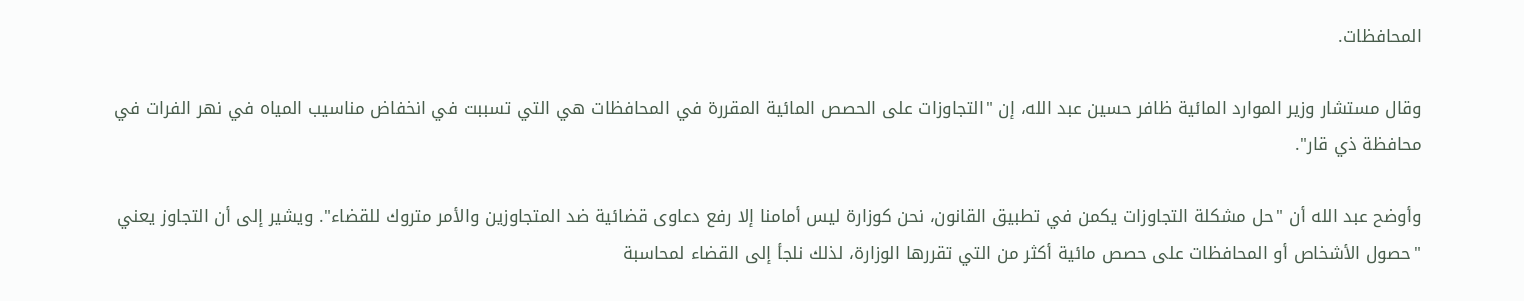المحافظات.

وقال مستشار وزير الموارد المائية ظافر حسين عبد الله، إن "التجاوزات على الحصص المائية المقررة في المحافظات هي التي تسببت في انخفاض مناسيب المياه في نهر الفرات في محافظة ذي قار".

وأوضح عبد الله أن "حل مشكلة التجاوزات يكمن في تطبيق القانون، نحن كوزارة ليس أمامنا إلا رفع دعاوى قضائية ضد المتجاوزين والأمر متروك للقضاء". ويشير إلى أن التجاوز يعني "حصول الأشخاص أو المحافظات على حصص مائية أكثر من التي تقررها الوزارة، لذلك نلجأ إلى القضاء لمحاسبة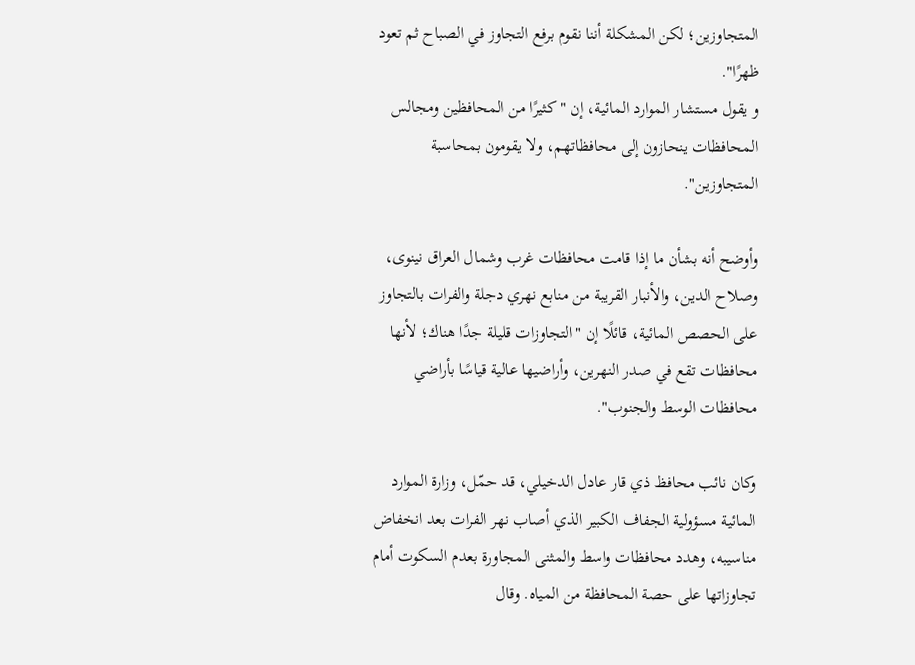المتجاوزين؛ لكن المشكلة أننا نقوم برفع التجاوز في الصباح ثم تعود ظهرًا".
و يقول مستشار الموارد المائية، إن "كثيرًا من المحافظين ومجالس المحافظات ينحازون إلى محافظاتهم، ولا يقومون بمحاسبة المتجاوزين".

وأوضح أنه بشأن ما إذا قامت محافظات غرب وشمال العراق نينوى، وصلاح الدين، والأنبار القريبة من منابع نهري دجلة والفرات بالتجاوز على الحصص المائية، قائلًا إن "التجاوزات قليلة جدًا هناك؛ لأنها محافظات تقع في صدر النهرين، وأراضيها عالية قياسًا بأراضي محافظات الوسط والجنوب".

وكان نائب محافظ ذي قار عادل الدخيلي، قد حمّل، وزارة الموارد المائية مسؤولية الجفاف الكبير الذي أصاب نهر الفرات بعد انخفاض مناسيبه، وهدد محافظات واسط والمثنى المجاورة بعدم السكوت أمام تجاوزاتها على حصة المحافظة من المياه. وقال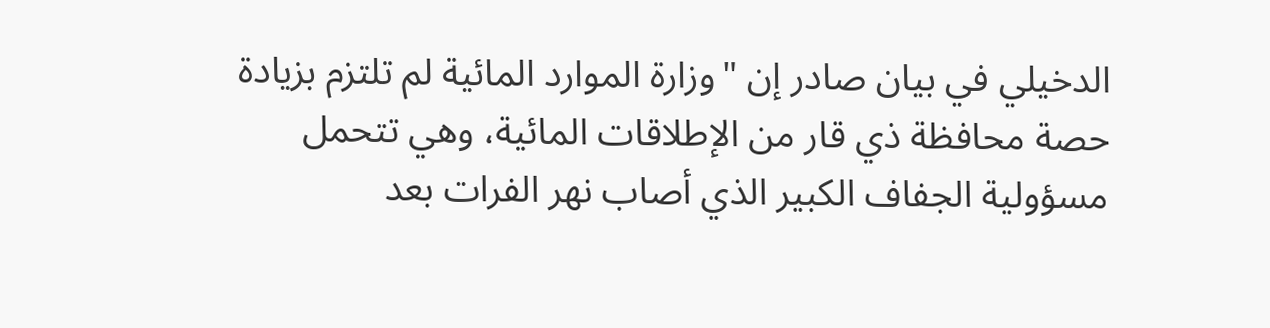الدخيلي في بيان صادر إن "وزارة الموارد المائية لم تلتزم بزيادة حصة محافظة ذي قار من الإطلاقات المائية، وهي تتحمل مسؤولية الجفاف الكبير الذي أصاب نهر الفرات بعد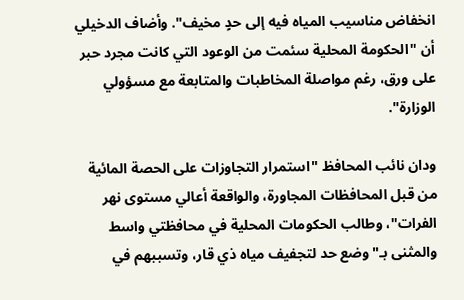انخفاض مناسيب المياه فيه إلى حدٍ مخيف". وأضاف الدخيلي أن "الحكومة المحلية سئمت من الوعود التي كانت مجرد حبر على ورق، رغم مواصلة المخاطبات والمتابعة مع مسؤولي الوزارة".

ودان نائب المحافظ "استمرار التجاوزات على الحصة المائية من قبل المحافظات المجاورة، والواقعة أعالي مستوى نهر الفرات"، وطالب الحكومات المحلية في محافظتي واسط والمثنى بـ"وضع حد لتجفيف مياه ذي قار، وتسببهم في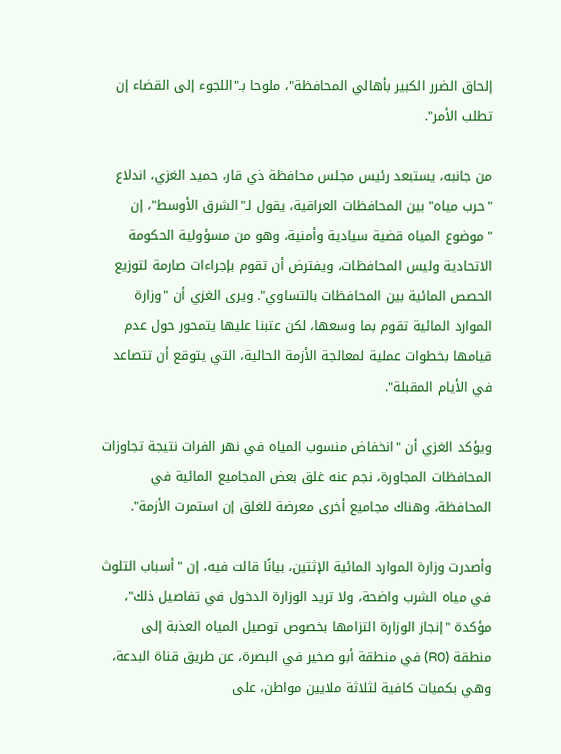إلحاق الضرر الكبير بأهالي المحافظة"، ملوحا بـ"اللجوء إلى القضاء إن تطلب الأمر".

من جانبه، يستبعد رئيس مجلس محافظة ذي قار، حميد الغزي، اندلاع "حرب مياه" بين المحافظات العراقية، يقول لـ"الشرق الأوسط"، إن "موضوع المياه قضية سيادية وأمنية، وهو من مسؤولية الحكومة الاتحادية وليس المحافظات، ويفترض أن تقوم بإجراءات صارمة لتوزيع الحصص المائية بين المحافظات بالتساوي". ويرى الغزي أن "وزارة الموارد المائية تقوم بما وسعها، لكن عتبنا عليها يتمحور حول عدم قيامها بخطوات عملية لمعالجة الأزمة الحالية، التي يتوقع أن تتصاعد في الأيام المقبلة".

ويؤكد الغزي أن "انخفاض منسوب المياه في نهر الفرات نتيجة تجاوزات المحافظات المجاورة، نجم عنه غلق بعض المجاميع المائية في المحافظة، وهناك مجاميع أخرى معرضة للغلق إن استمرت الأزمة".

وأصدرت وزارة الموارد المائية الإثتين، بيانًا قالت فيه، إن "أسباب التلوث في مياه الشرب واضحة، ولا تريد الوزارة الدخول في تفاصيل ذلك"، مؤكدة "إنجاز الوزارة التزامها بخصوص توصيل المياه العذبة إلى منطقة (R0) في منطقة أبو صخير في البصرة، عن طريق قناة البدعة، وهي بكميات كافية لثلاثة ملايين مواطن، على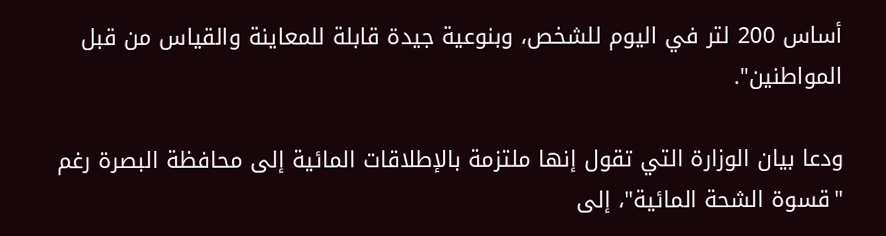أساس 200 لتر في اليوم للشخص، وبنوعية جيدة قابلة للمعاينة والقياس من قبل المواطنين".

ودعا بيان الوزارة التي تقول إنها ملتزمة بالإطلاقات المائية إلى محافظة البصرة رغم "قسوة الشحة المائية"، إلى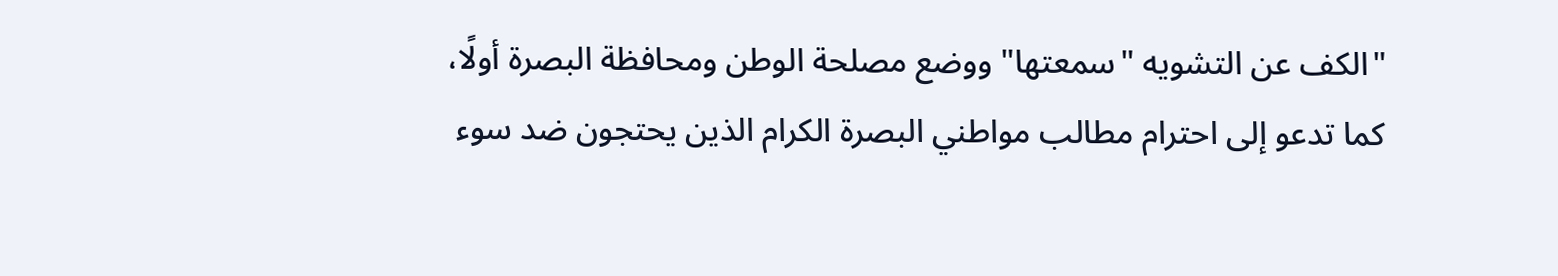"الكف عن التشويه "سمعتها" ووضع مصلحة الوطن ومحافظة البصرة أولًا، كما تدعو إلى احترام مطالب مواطني البصرة الكرام الذين يحتجون ضد سوء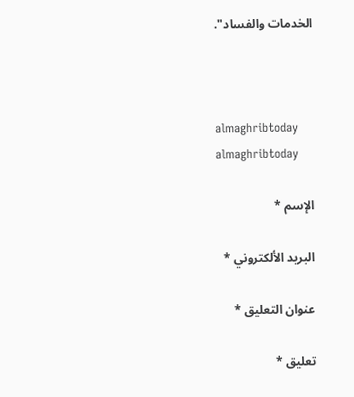الخدمات والفساد".



almaghribtoday
almaghribtoday

الإسم *

البريد الألكتروني *

عنوان التعليق *

تعليق *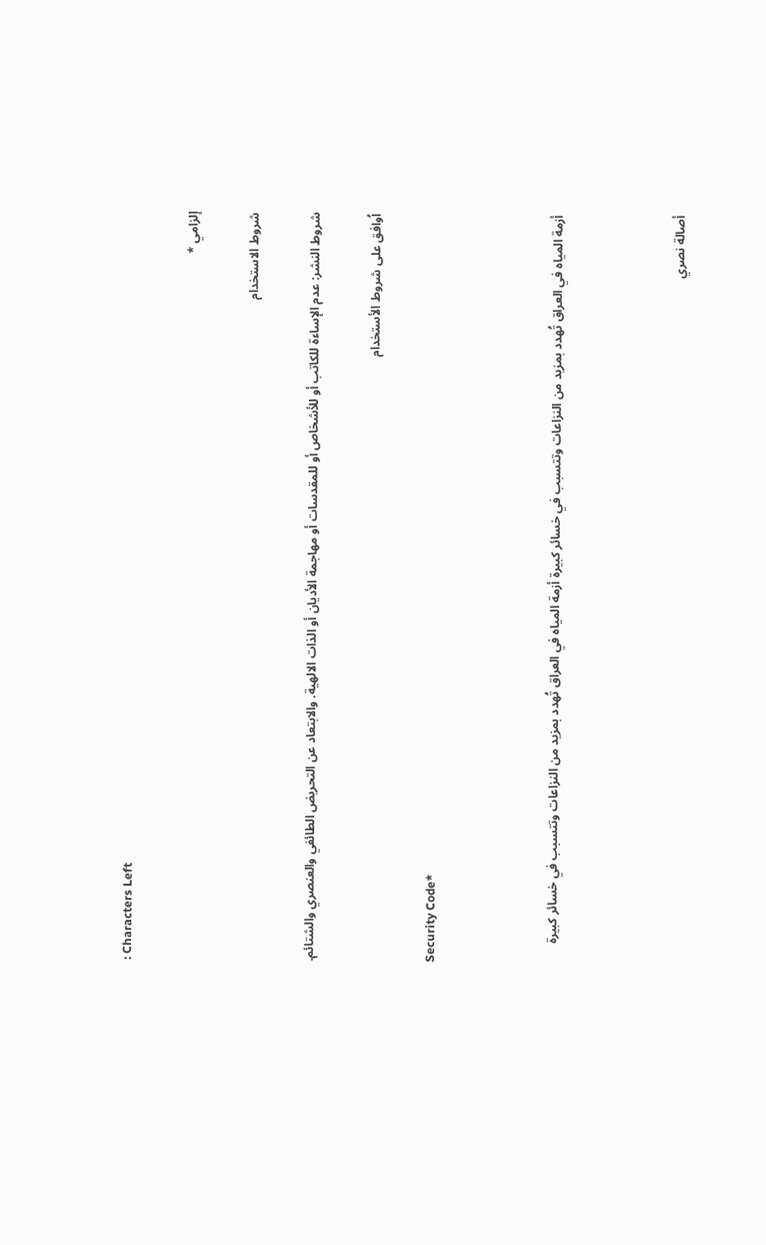: Characters Left

إلزامي *

شروط الاستخدام

شروط النشر: عدم الإساءة للكاتب أو للأشخاص أو للمقدسات أو مهاجمة الأديان أو الذات الالهية. والابتعاد عن التحريض الطائفي والعنصري والشتائم.

اُوافق على شروط الأستخدام

Security Code*



أزمة المياه في العراق تُهدد بمزيد من النزاعات وتتسبب في خسائر كبيرة أزمة المياه في العراق تُهدد بمزيد من النزاعات وتتسبب في خسائر كبيرة



أصالة نصري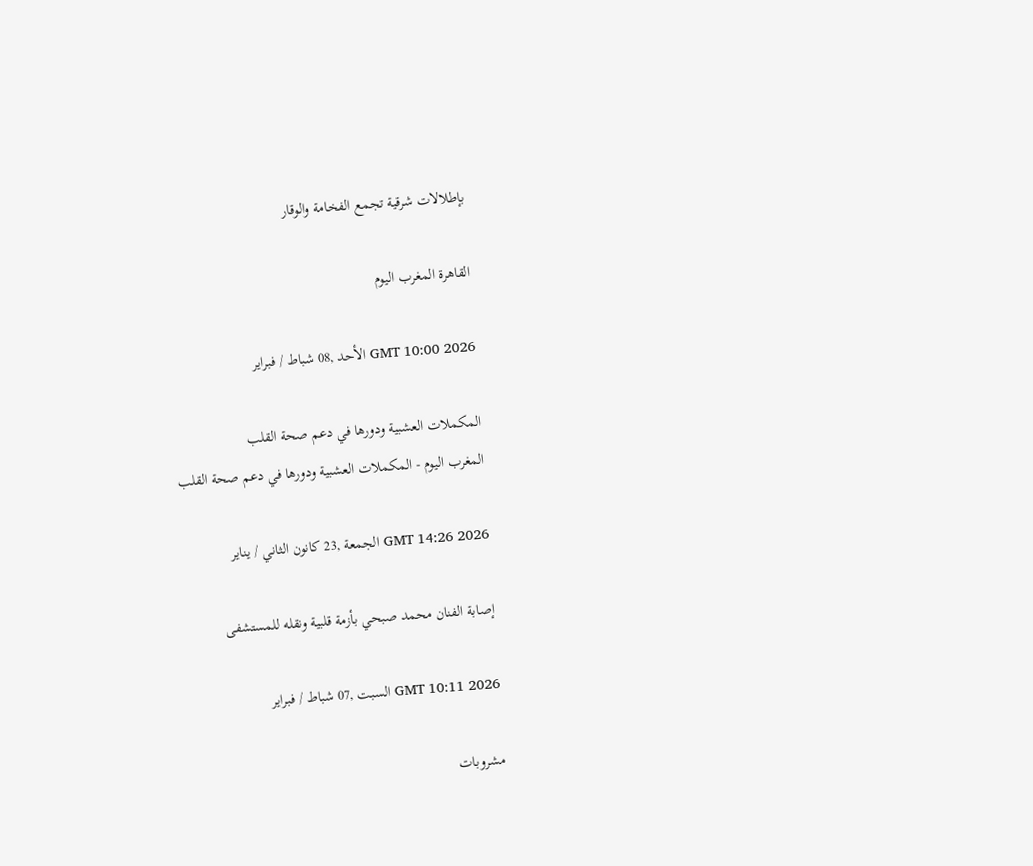بإطلالات شرقية تجمع الفخامة والوقار

القاهرة المغرب اليوم

GMT 10:00 2026 الأحد ,08 شباط / فبراير

المكملات العشبية ودورها في دعم صحة القلب
المغرب اليوم - المكملات العشبية ودورها في دعم صحة القلب

GMT 14:26 2026 الجمعة ,23 كانون الثاني / يناير

إصابة الفنان محمد صبحي بأزمة قلبية ونقله للمستشفى

GMT 10:11 2026 السبت ,07 شباط / فبراير

مشروبات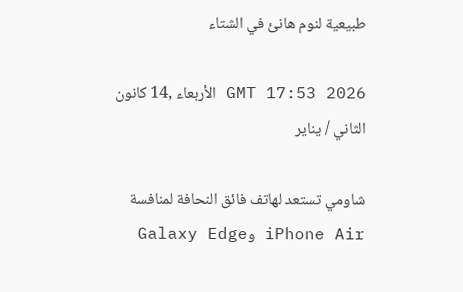طبيعية لنوم هانئ في الشتاء

GMT 17:53 2026 الأربعاء ,14 كانون الثاني / يناير

شاومي تستعد لهاتف فائق النحافة لمنافسة iPhone Air وGalaxy Edge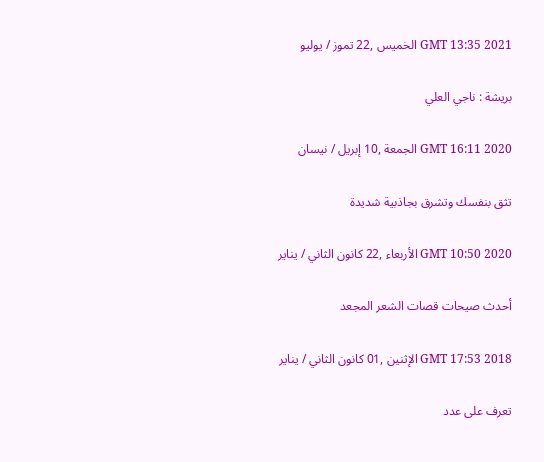GMT 13:35 2021 الخميس ,22 تموز / يوليو

بريشة : ناجي العلي

GMT 16:11 2020 الجمعة ,10 إبريل / نيسان

تثق بنفسك وتشرق بجاذبية شديدة

GMT 10:50 2020 الأربعاء ,22 كانون الثاني / يناير

أحدث صيحات قصات الشعر المجعد

GMT 17:53 2018 الإثنين ,01 كانون الثاني / يناير

تعرف على عدد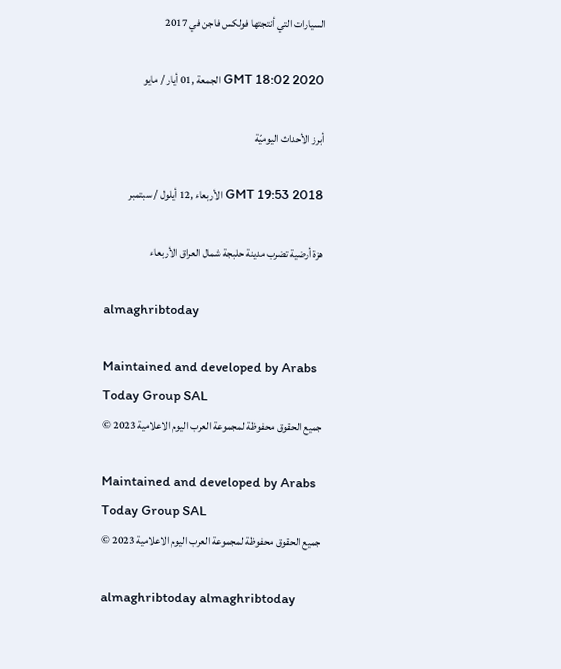السيارات التي أنتجتها فولكس فاجن في 2017

GMT 18:02 2020 الجمعة ,01 أيار / مايو

أبرز الأحداث اليوميّة

GMT 19:53 2018 الأربعاء ,12 أيلول / سبتمبر

هزة أرضية تضرب مدينة حلبجة شمال العراق الأربعاء

almaghribtoday

Maintained and developed by Arabs Today Group SAL
جميع الحقوق محفوظة لمجموعة العرب اليوم الاعلامية 2023 ©

Maintained and developed by Arabs Today Group SAL
جميع الحقوق محفوظة لمجموعة العرب اليوم الاعلامية 2023 ©

almaghribtoday almaghribtoday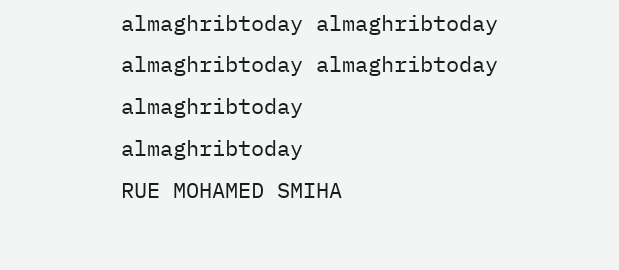almaghribtoday almaghribtoday
almaghribtoday almaghribtoday almaghribtoday
almaghribtoday
RUE MOHAMED SMIHA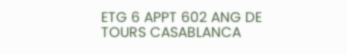ETG 6 APPT 602 ANG DE TOURS CASABLANCA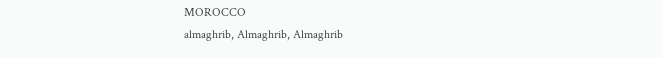MOROCCO
almaghrib, Almaghrib, Almaghrib